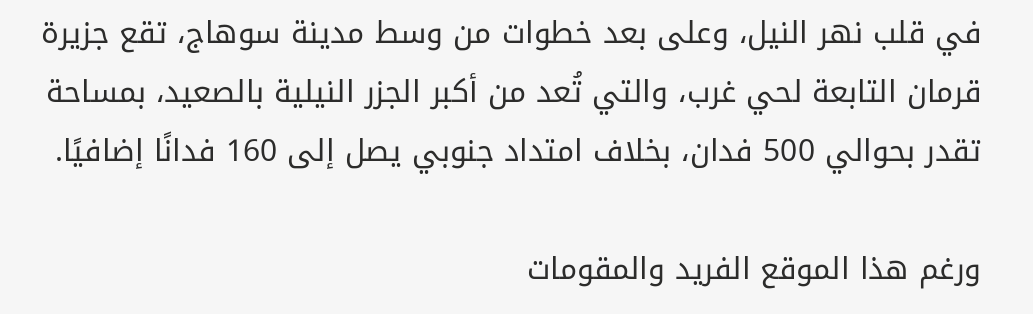في قلب نهر النيل، وعلى بعد خطوات من وسط مدينة سوهاج، تقع جزيرة قرمان التابعة لحي غرب، والتي تُعد من أكبر الجزر النيلية بالصعيد، بمساحة تقدر بحوالي 500 فدان، بخلاف امتداد جنوبي يصل إلى 160 فدانًا إضافيًا.

ورغم هذا الموقع الفريد والمقومات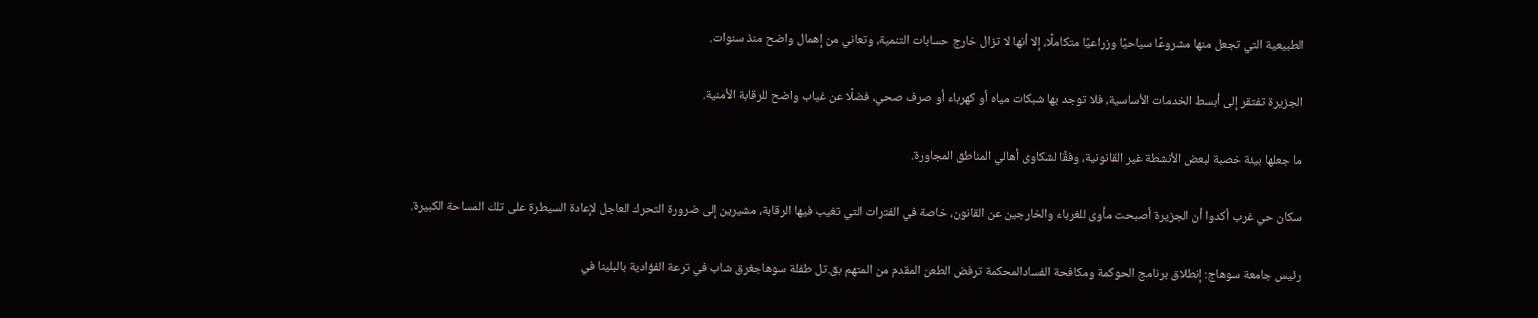الطبيعية التي تجعل منها مشروعًا سياحيًا وزراعيًا متكاملًا، إلا أنها لا تزال خارج حسابات التنمية، وتعاني من إهمال واضح منذ سنوات.

الجزيرة تفتقر إلى أبسط الخدمات الأساسية، فلا توجد بها شبكات مياه أو كهرباء أو صرف صحي، فضلًا عن غياب واضح للرقابة الأمنية.

ما جعلها بيئة خصبة لبعض الأنشطة غير القانونية، وفقًا لشكاوى أهالي المناطق المجاورة.

سكان حي غرب أكدوا أن الجزيرة أصبحت مأوى للغرباء والخارجين عن القانون، خاصة في الفترات التي تغيب فيها الرقابة، مشيرين إلى ضرورة التحرك العاجل لإعادة السيطرة على تلك المساحة الكبيرة.

رئيس جامعة سوهاج: إنطلاق برنامج الحوكمة ومكافحة الفسادالمحكمة ترفض الطعن المقدم من المتهم بق.تل طفلة سوهاجغرق شاب في ترعة الفؤادية بالبلينا في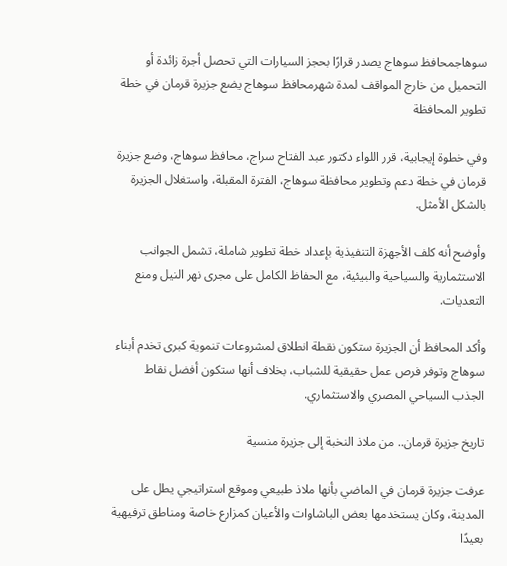سوهاجمحافظ سوهاج يصدر قرارًا بحجز السيارات التي تحصل أجرة زائدة أو التحميل من خارج المواقف لمدة شهرمحافظ سوهاج يضع جزيرة قرمان في خطة تطوير المحافظة

وفي خطوة إيجابية، قرر اللواء دكتور عبد الفتاح سراج، محافظ سوهاج، وضع جزيرة قرمان في خطة دعم وتطوير محافظة سوهاج، الفترة المقبلة، واستغلال الجزيرة بالشكل الأمثل.

وأوضح أنه كلف الأجهزة التنفيذية بإعداد خطة تطوير شاملة، تشمل الجوانب الاستثمارية والسياحية والبيئية، مع الحفاظ الكامل على مجرى نهر النيل ومنع التعديات.

وأكد المحافظ أن الجزيرة ستكون نقطة انطلاق لمشروعات تنموية كبرى تخدم أبناء سوهاج وتوفر فرص عمل حقيقية للشباب، بخلاف أنها ستكون أفضل نقاط الجذب السياحي المصري والاستثماري.

تاريخ جزيرة قرمان.. من ملاذ النخبة إلى جزيرة منسية

عرفت جزيرة قرمان في الماضي بأنها ملاذ طبيعي وموقع استراتيجي يطل على المدينة، وكان يستخدمها بعض الباشاوات والأعيان كمزارع خاصة ومناطق ترفيهية بعيدًا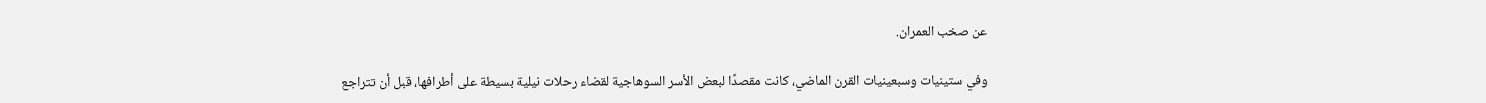عن صخب العمران.

وفي ستينيات وسبعينيات القرن الماضي، كانت مقصدًا لبعض الأسر السوهاجية لقضاء رحلات نيلية بسيطة على أطرافها، قبل أن تتراجع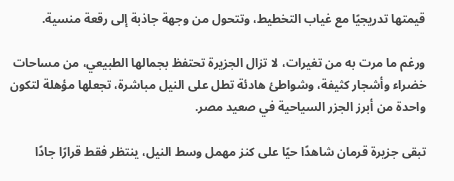قيمتها تدريجيًا مع غياب التخطيط، وتتحول من وجهة جاذبة إلى رقعة منسية.

ورغم ما مرت به من تغيرات، لا تزال الجزيرة تحتفظ بجمالها الطبيعي، من مساحات خضراء وأشجار كثيفة، وشواطئ هادئة تطل على النيل مباشرة، تجعلها مؤهلة لتكون واحدة من أبرز الجزر السياحية في صعيد مصر.

تبقى جزيرة قرمان شاهدًا حيًا على كنز مهمل وسط النيل، ينتظر فقط قرارًا جادًا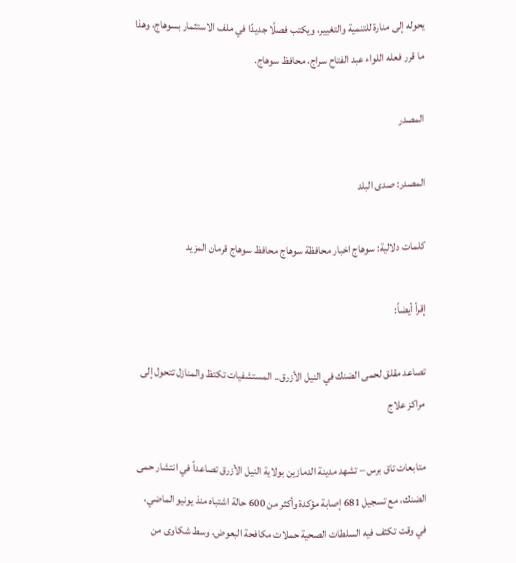يحوله إلى منارة للتنمية والتغيير، ويكتب فصلًا جديدًا في ملف الاستثمار بسوهاج، وهذا ما قرر فعله اللواء عبد الفتاح سراج، محافظ سوهاج.

المصدر

المصدر: صدى البلد

كلمات دلالية: سوهاج اخبار محافظة سوهاج محافظ سوهاج قرمان المزيد

إقرأ أيضاً:

تصاعد مقلق لحمى الضنك في النيل الأزرق.. المستشفيات تكتظ والمنازل تتحول إلى مراكز علاج

متابعات تاق برس – تشهد مدينة الدمازين بولاية النيل الأزرق تصاعداً في انتشار حمى الضنك، مع تسجيل 681 إصابة مؤكدة وأكثر من 600 حالة اشتباه منذ يونيو الماضي، في وقت تكثف فيه السلطات الصحية حملات مكافحة البعوض، وسط شكاوى من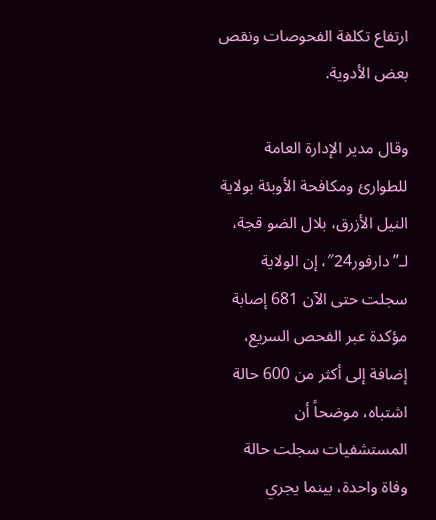ارتفاع تكلفة الفحوصات ونقص بعض الأدوية.

وقال مدير الإدارة العامة للطوارئ ومكافحة الأوبئة بولاية النيل الأزرق، بلال الضو قجة، لـ”دارفور24″، إن الولاية سجلت حتى الآن 681 إصابة مؤكدة عبر الفحص السريع، إضافة إلى أكثر من 600 حالة اشتباه، موضحاً أن المستشفيات سجلت حالة وفاة واحدة، بينما يجري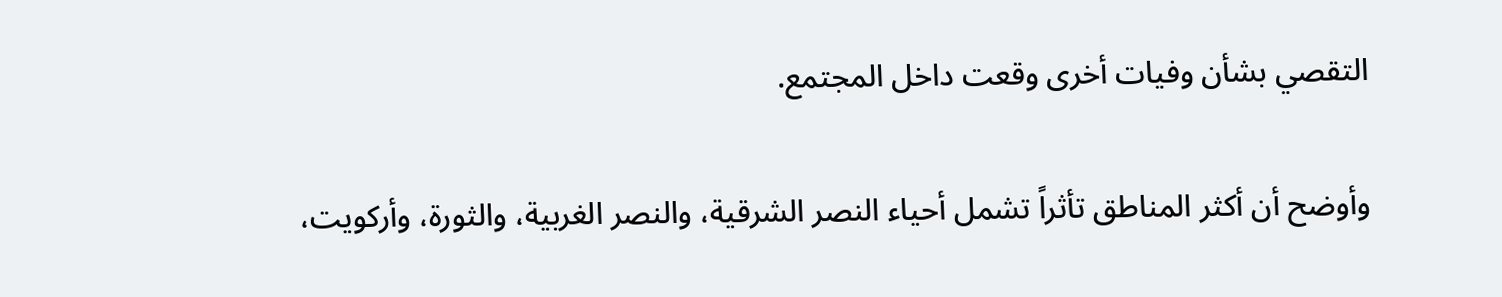التقصي بشأن وفيات أخرى وقعت داخل المجتمع.

وأوضح أن أكثر المناطق تأثراً تشمل أحياء النصر الشرقية، والنصر الغربية، والثورة، وأركويت،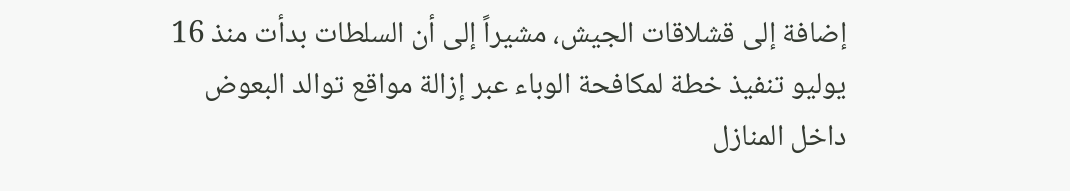إضافة إلى قشلاقات الجيش، مشيراً إلى أن السلطات بدأت منذ 16 يوليو تنفيذ خطة لمكافحة الوباء عبر إزالة مواقع توالد البعوض داخل المنازل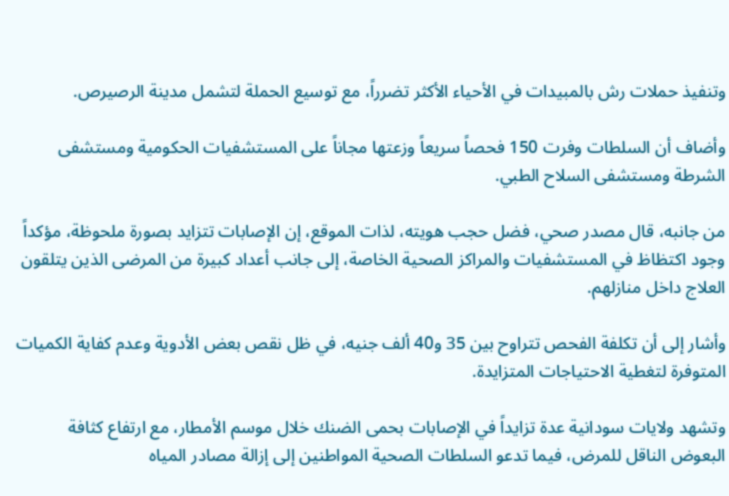وتنفيذ حملات رش بالمبيدات في الأحياء الأكثر تضرراً، مع توسيع الحملة لتشمل مدينة الرصيرص.

وأضاف أن السلطات وفرت 150 فحصاً سريعاً وزعتها مجاناً على المستشفيات الحكومية ومستشفى الشرطة ومستشفى السلاح الطبي.

من جانبه، قال مصدر صحي، فضل حجب هويته، لذات الموقع، إن الإصابات تتزايد بصورة ملحوظة، مؤكداً وجود اكتظاظ في المستشفيات والمراكز الصحية الخاصة، إلى جانب أعداد كبيرة من المرضى الذين يتلقون العلاج داخل منازلهم.

وأشار إلى أن تكلفة الفحص تتراوح بين 35 و40 ألف جنيه، في ظل نقص بعض الأدوية وعدم كفاية الكميات المتوفرة لتغطية الاحتياجات المتزايدة.

وتشهد ولايات سودانية عدة تزايداً في الإصابات بحمى الضنك خلال موسم الأمطار، مع ارتفاع كثافة البعوض الناقل للمرض، فيما تدعو السلطات الصحية المواطنين إلى إزالة مصادر المياه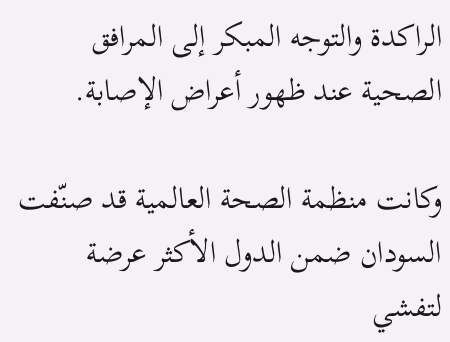الراكدة والتوجه المبكر إلى المرافق الصحية عند ظهور أعراض الإصابة.

وكانت منظمة الصحة العالمية قد صنّفت السودان ضمن الدول الأكثر عرضة لتفشي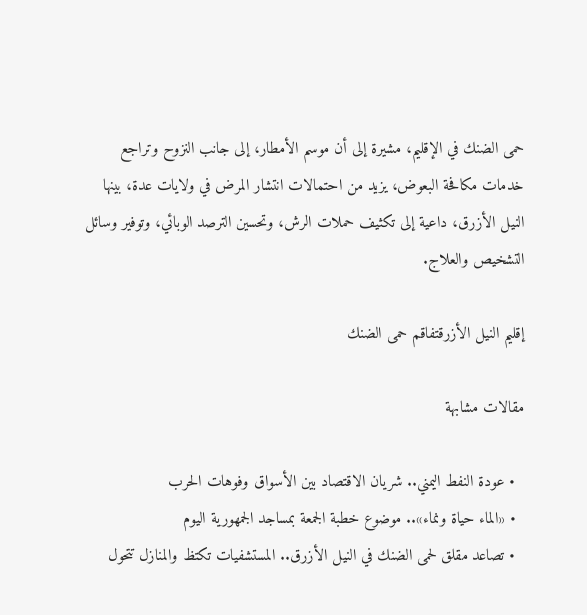حمى الضنك في الإقليم، مشيرة إلى أن موسم الأمطار، إلى جانب النزوح وتراجع خدمات مكافحة البعوض، يزيد من احتمالات انتشار المرض في ولايات عدة، بينها النيل الأزرق، داعية إلى تكثيف حملات الرش، وتحسين الترصد الوبائي، وتوفير وسائل التشخيص والعلاج.

إقليم النيل الأزرقتفاقم حمى الضنك

مقالات مشابهة

  • عودة النفط اليمني.. شريان الاقتصاد بين الأسواق وفوهات الحرب
  • «الماء حياة ونماء».. موضوع خطبة الجمعة بمساجد الجمهورية اليوم
  • تصاعد مقلق لحمى الضنك في النيل الأزرق.. المستشفيات تكتظ والمنازل تتحول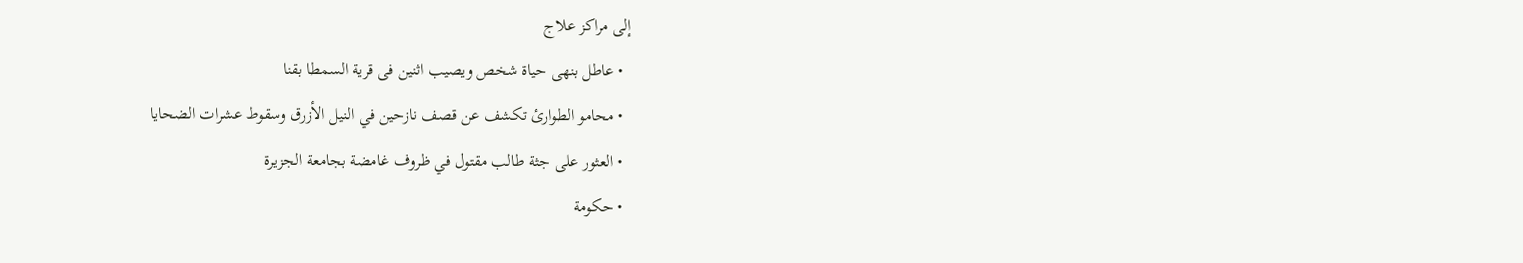إلى مراكز علاج
  • عاطل بنهى حياة شخص ويصيب اثنين فى قرية السمطا بقنا
  • محامو الطوارئ تكشف عن قصف نازحين في النيل الأزرق وسقوط عشرات الضحايا
  • العثور على جثة طالب مقتول في ظروف غامضة بجامعة الجزيرة
  • حكومة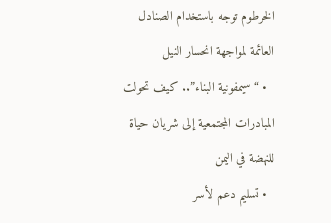الخرطوم توجه باستخدام الصنادل العائمة لمواجهة انحسار النيل
  • “سيمفونية البناء”.. كيف تحولت المبادرات المجتمعية إلى شريان حياة للنهضة في اليمن
  • تسليم دعم لأسر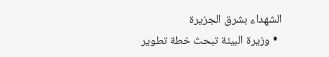الشهداء بشرق الجزيرة
  • وزيرة البيئة تبحث خطة تطوير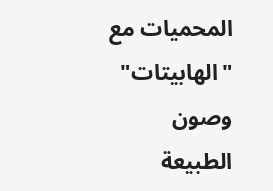المحميات مع "الهابيتات" وصون الطبيعة